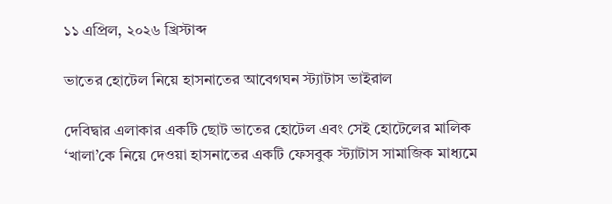১১ এপ্রিল, ২০২৬ খ্রিস্টাব্দ

ভাতের হোটেল নিয়ে হাসনাতের আবেগঘন স্ট্যাটাস ভাইরাল

দেবিদ্বার এলাকার একটি ছোট ভাতের হোটেল এবং সেই হোটেলের মালিক ‘খালা’কে নিয়ে দেওয়া হাসনাতের একটি ফেসবুক স্ট্যাটাস সামাজিক মাধ্যমে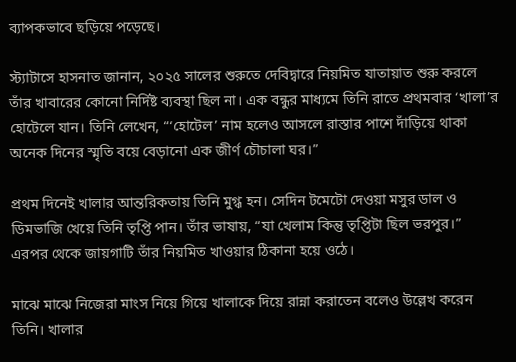ব্যাপকভাবে ছড়িয়ে পড়েছে।

স্ট্যাটাসে হাসনাত জানান, ২০২৫ সালের শুরুতে দেবিদ্বারে নিয়মিত যাতায়াত শুরু করলে তাঁর খাবারের কোনো নির্দিষ্ট ব্যবস্থা ছিল না। এক বন্ধুর মাধ্যমে তিনি রাতে প্রথমবার ‘খালা’র হোটেলে যান। তিনি লেখেন, “‘হোটেল’ নাম হলেও আসলে রাস্তার পাশে দাঁড়িয়ে থাকা অনেক দিনের স্মৃতি বয়ে বেড়ানো এক জীর্ণ চৌচালা ঘর।”

প্রথম দিনেই খালার আন্তরিকতায় তিনি মুগ্ধ হন। সেদিন টমেটো দেওয়া মসুর ডাল ও ডিমভাজি খেয়ে তিনি তৃপ্তি পান। তাঁর ভাষায়, “যা খেলাম কিন্তু তৃপ্তিটা ছিল ভরপুর।” এরপর থেকে জায়গাটি তাঁর নিয়মিত খাওয়ার ঠিকানা হয়ে ওঠে।

মাঝে মাঝে নিজেরা মাংস নিয়ে গিয়ে খালাকে দিয়ে রান্না করাতেন বলেও উল্লেখ করেন তিনি। খালার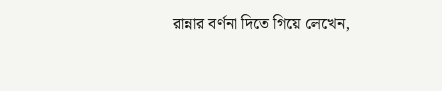রান্নার বর্ণনা দিতে গিয়ে লেখেন,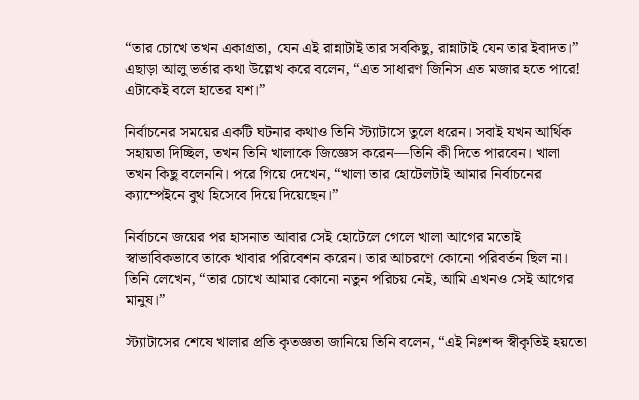“তার চোখে তখন একাগ্রতা, যেন এই রান্নাটাই তার সবকিছু, রান্নাটাই যেন তার ইবাদত।” এছাড়া আলু ভর্তার কথা উল্লেখ করে বলেন, “এত সাধারণ জিনিস এত মজার হতে পারে! এটাকেই বলে হাতের যশ।”

নির্বাচনের সময়ের একটি ঘটনার কথাও তিনি স্ট্যাটাসে তুলে ধরেন। সবাই যখন আর্থিক সহায়তা দিচ্ছিল, তখন তিনি খালাকে জিজ্ঞেস করেন—তিনি কী দিতে পারবেন। খালা তখন কিছু বলেননি। পরে গিয়ে দেখেন, “খালা তার হোটেলটাই আমার নির্বাচনের ক্যাম্পেইনে বুথ হিসেবে দিয়ে দিয়েছেন।”

নির্বাচনে জয়ের পর হাসনাত আবার সেই হোটেলে গেলে খালা আগের মতোই স্বাভাবিকভাবে তাকে খাবার পরিবেশন করেন। তার আচরণে কোনো পরিবর্তন ছিল না। তিনি লেখেন, “তার চোখে আমার কোনো নতুন পরিচয় নেই, আমি এখনও সেই আগের মানুষ।”

স্ট্যাটাসের শেষে খালার প্রতি কৃতজ্ঞতা জানিয়ে তিনি বলেন, “এই নিঃশব্দ স্বীকৃতিই হয়তো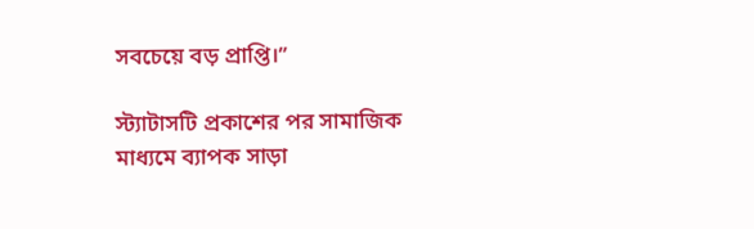সবচেয়ে বড় প্রাপ্তি।”

স্ট্যাটাসটি প্রকাশের পর সামাজিক মাধ্যমে ব্যাপক সাড়া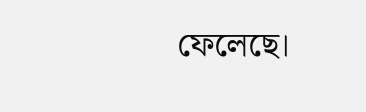ফেলেছে।